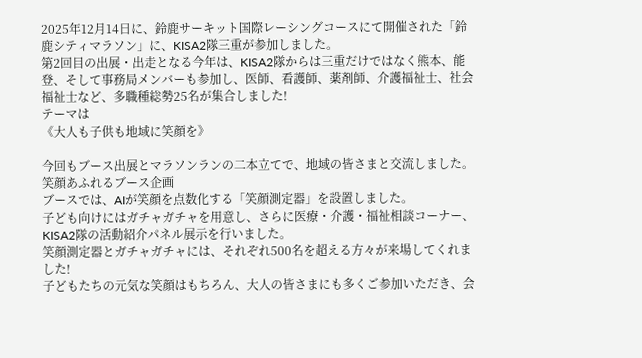2025年12月14日に、鈴鹿サーキット国際レーシングコースにて開催された「鈴鹿シティマラソン」に、KISA2隊三重が参加しました。
第2回目の出展・出走となる今年は、KISA2隊からは三重だけではなく熊本、能登、そして事務局メンバーも参加し、医師、看護師、薬剤師、介護福祉士、社会福祉士など、多職種総勢25名が集合しました!
テーマは
《大人も子供も地域に笑顔を》

今回もブース出展とマラソンランの二本立てで、地域の皆さまと交流しました。
笑顔あふれるブース企画
ブースでは、AIが笑顔を点数化する「笑顔測定器」を設置しました。
子ども向けにはガチャガチャを用意し、さらに医療・介護・福祉相談コーナー、KISA2隊の活動紹介パネル展示を行いました。
笑顔測定器とガチャガチャには、それぞれ500名を超える方々が来場してくれました!
子どもたちの元気な笑顔はもちろん、大人の皆さまにも多くご参加いただき、会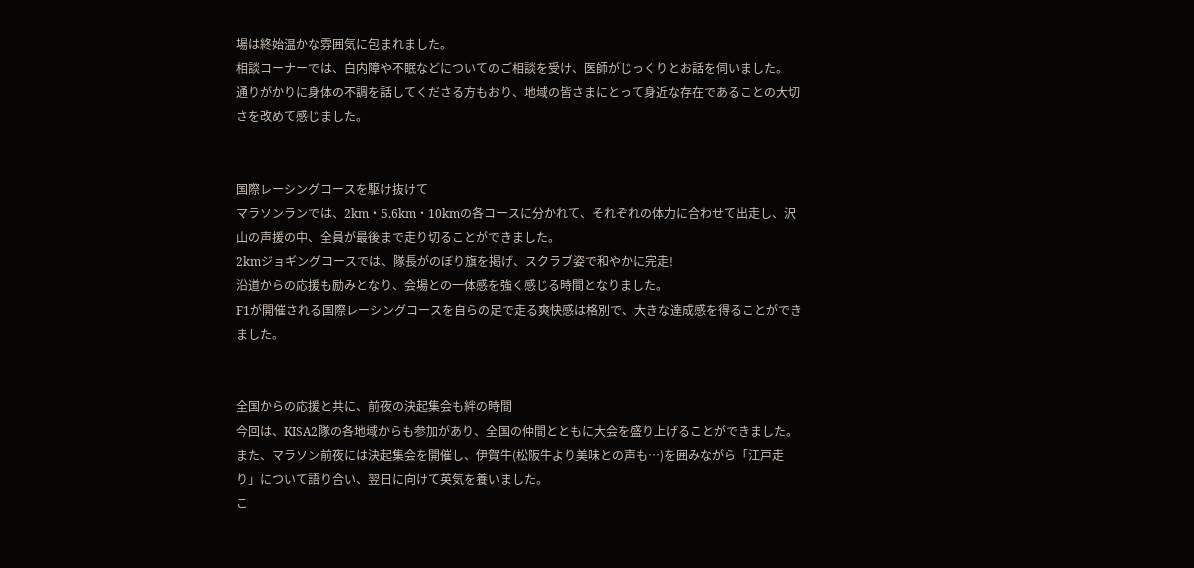場は終始温かな雰囲気に包まれました。
相談コーナーでは、白内障や不眠などについてのご相談を受け、医師がじっくりとお話を伺いました。
通りがかりに身体の不調を話してくださる方もおり、地域の皆さまにとって身近な存在であることの大切さを改めて感じました。


国際レーシングコースを駆け抜けて
マラソンランでは、2km・5.6km・10kmの各コースに分かれて、それぞれの体力に合わせて出走し、沢山の声援の中、全員が最後まで走り切ることができました。
2kmジョギングコースでは、隊長がのぼり旗を掲げ、スクラブ姿で和やかに完走!
沿道からの応援も励みとなり、会場との一体感を強く感じる時間となりました。
F1が開催される国際レーシングコースを自らの足で走る爽快感は格別で、大きな達成感を得ることができました。


全国からの応援と共に、前夜の決起集会も絆の時間
今回は、KISA2隊の各地域からも参加があり、全国の仲間とともに大会を盛り上げることができました。
また、マラソン前夜には決起集会を開催し、伊賀牛(松阪牛より美味との声も…)を囲みながら「江戸走り」について語り合い、翌日に向けて英気を養いました。
こ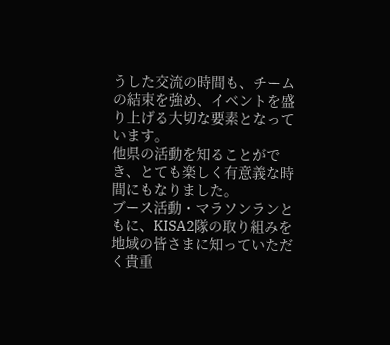うした交流の時間も、チームの結束を強め、イベントを盛り上げる大切な要素となっています。
他県の活動を知ることができ、とても楽しく有意義な時間にもなりました。
ブース活動・マラソンランともに、KISA2隊の取り組みを地域の皆さまに知っていただく貴重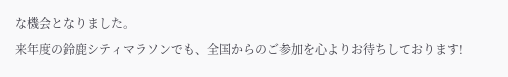な機会となりました。
来年度の鈴鹿シティマラソンでも、全国からのご参加を心よりお待ちしております!